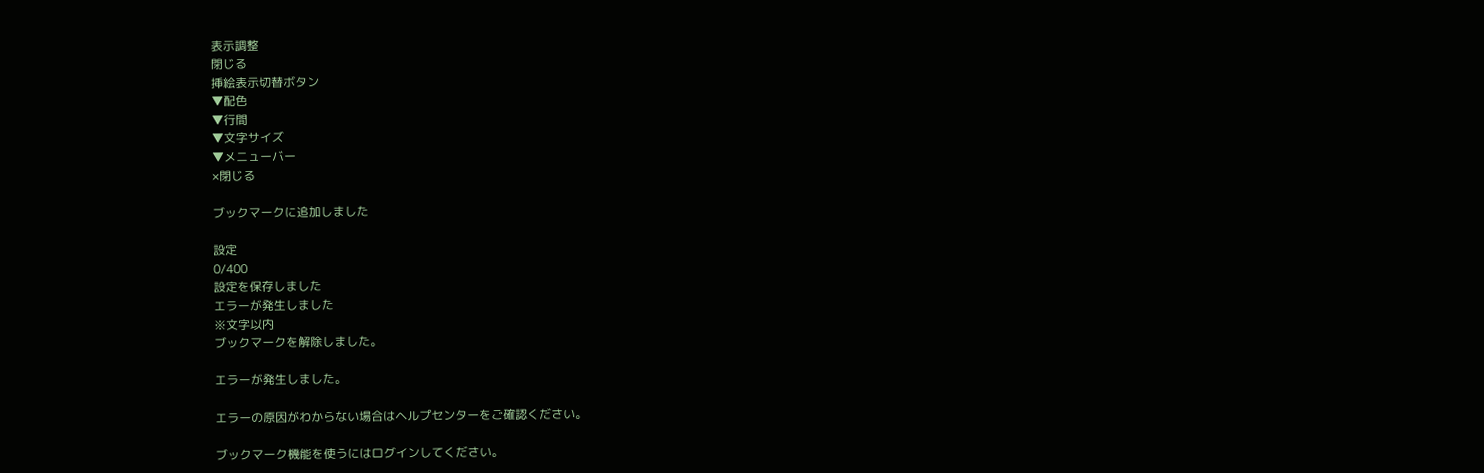表示調整
閉じる
挿絵表示切替ボタン
▼配色
▼行間
▼文字サイズ
▼メニューバー
×閉じる

ブックマークに追加しました

設定
0/400
設定を保存しました
エラーが発生しました
※文字以内
ブックマークを解除しました。

エラーが発生しました。

エラーの原因がわからない場合はヘルプセンターをご確認ください。

ブックマーク機能を使うにはログインしてください。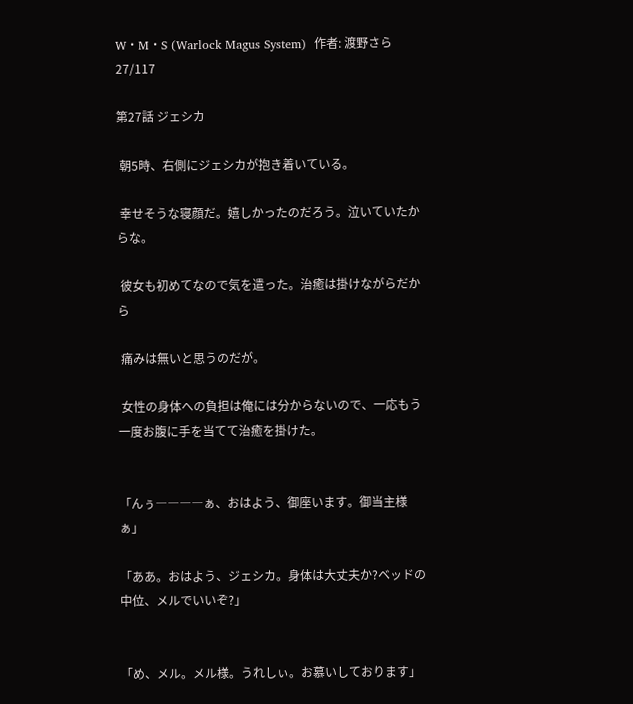W・M・S (Warlock Magus System)  作者: 渡野さら
27/117

第27話 ジェシカ

 朝5時、右側にジェシカが抱き着いている。

 幸せそうな寝顔だ。嬉しかったのだろう。泣いていたからな。

 彼女も初めてなので気を遣った。治癒は掛けながらだから

 痛みは無いと思うのだが。

 女性の身体への負担は俺には分からないので、一応もう一度お腹に手を当てて治癒を掛けた。


「んぅ――――ぁ、おはよう、御座います。御当主様ぁ」

「ああ。おはよう、ジェシカ。身体は大丈夫か?ベッドの中位、メルでいいぞ?」


「め、メル。メル様。うれしぃ。お慕いしております」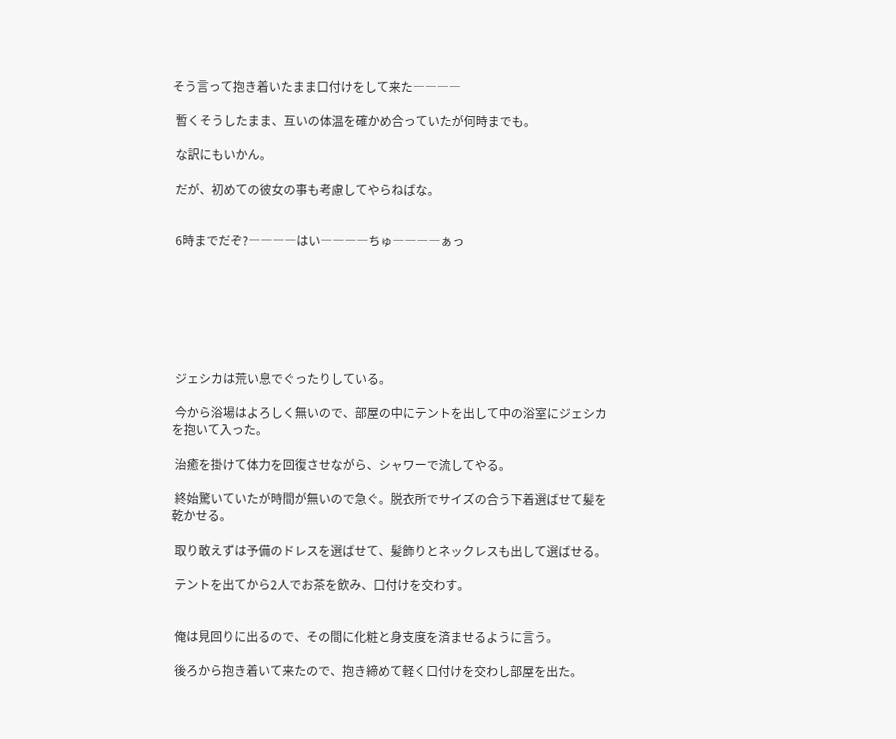そう言って抱き着いたまま口付けをして来た――――

 暫くそうしたまま、互いの体温を確かめ合っていたが何時までも。

 な訳にもいかん。

 だが、初めての彼女の事も考慮してやらねばな。


 6時までだぞ?――――はい――――ちゅ――――ぁっ







 ジェシカは荒い息でぐったりしている。

 今から浴場はよろしく無いので、部屋の中にテントを出して中の浴室にジェシカを抱いて入った。

 治癒を掛けて体力を回復させながら、シャワーで流してやる。

 終始驚いていたが時間が無いので急ぐ。脱衣所でサイズの合う下着選ばせて髪を乾かせる。

 取り敢えずは予備のドレスを選ばせて、髪飾りとネックレスも出して選ばせる。

 テントを出てから2人でお茶を飲み、口付けを交わす。


 俺は見回りに出るので、その間に化粧と身支度を済ませるように言う。

 後ろから抱き着いて来たので、抱き締めて軽く口付けを交わし部屋を出た。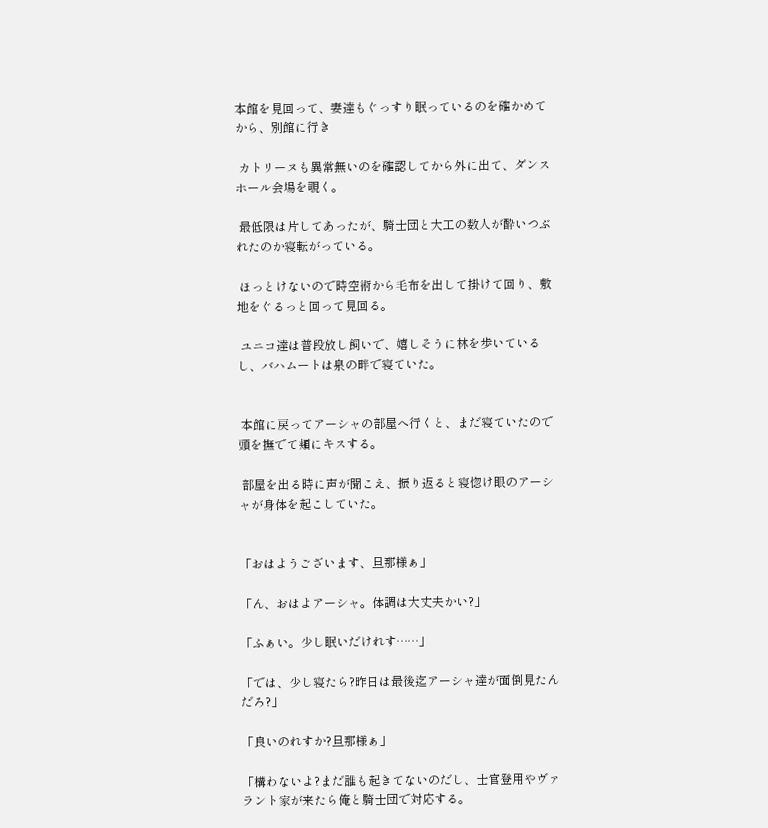本館を見回って、妻達もぐっすり眠っているのを確かめてから、別館に行き

 カトリーヌも異常無いのを確認してから外に出て、ダンスホール会場を覗く。

 最低限は片してあったが、騎士団と大工の数人が酔いつぶれたのか寝転がっている。

 ほっとけないので時空術から毛布を出して掛けて回り、敷地をぐるっと回って見回る。

 ユニコ達は普段放し飼いで、嬉しそうに林を歩いているし、バハムートは泉の畔で寝ていた。


 本館に戻ってアーシャの部屋へ行くと、まだ寝ていたので頭を撫でて頬にキスする。

 部屋を出る時に声が聞こえ、振り返ると寝惚け眼のアーシャが身体を起こしていた。


「おはようございます、旦那様ぁ」

「ん、おはよアーシャ。体調は大丈夫かい?」

「ふぁい。少し眠いだけれす……」

「では、少し寝たら?昨日は最後迄アーシャ達が面倒見たんだろ?」

「良いのれすか?旦那様ぁ」

「構わないよ?まだ誰も起きてないのだし、士官登用やヴァラント家が来たら俺と騎士団で対応する。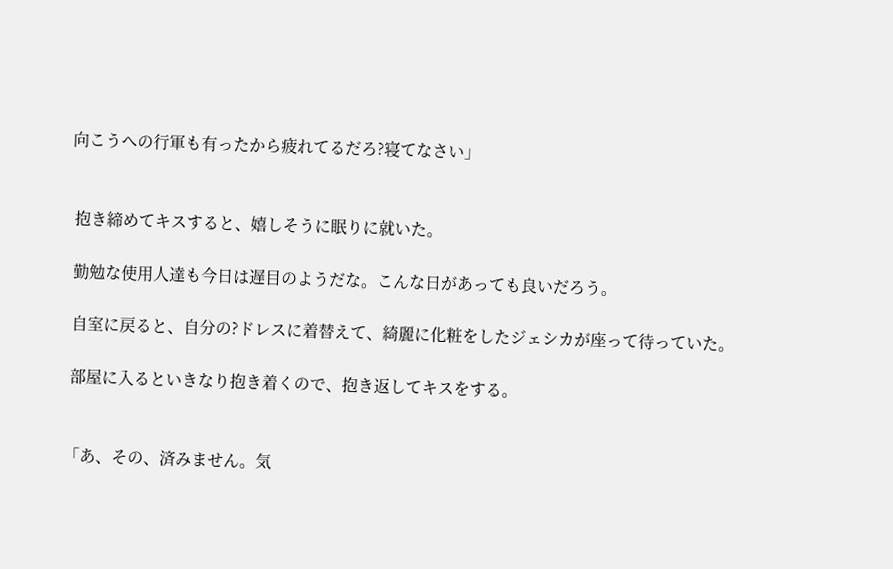向こうへの行軍も有ったから疲れてるだろ?寝てなさい」


 抱き締めてキスすると、嬉しそうに眠りに就いた。

 勤勉な使用人達も今日は遅目のようだな。こんな日があっても良いだろう。

 自室に戻ると、自分の?ドレスに着替えて、綺麗に化粧をしたジェシカが座って待っていた。

 部屋に入るといきなり抱き着くので、抱き返してキスをする。


「あ、その、済みません。気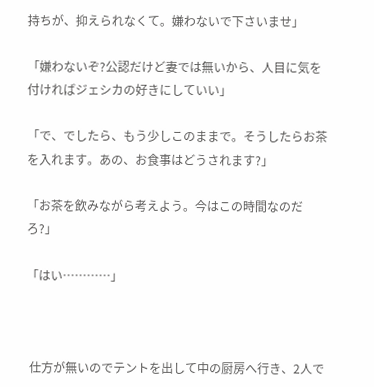持ちが、抑えられなくて。嫌わないで下さいませ」

「嫌わないぞ?公認だけど妻では無いから、人目に気を付ければジェシカの好きにしていい」

「で、でしたら、もう少しこのままで。そうしたらお茶を入れます。あの、お食事はどうされます?」

「お茶を飲みながら考えよう。今はこの時間なのだろ?」

「はい…………」



 仕方が無いのでテントを出して中の厨房へ行き、2人で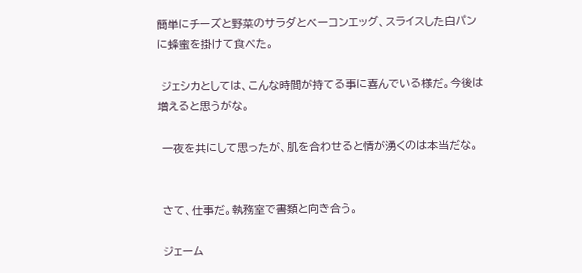簡単にチーズと野菜のサラダとベーコンエッグ、スライスした白パンに蜂蜜を掛けて食べた。

 ジェシカとしては、こんな時間が持てる事に喜んでいる様だ。今後は増えると思うがな。

 一夜を共にして思ったが、肌を合わせると情が湧くのは本当だな。


 さて、仕事だ。執務室で書類と向き合う。

 ジェーム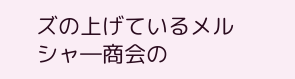ズの上げているメルシャ―商会の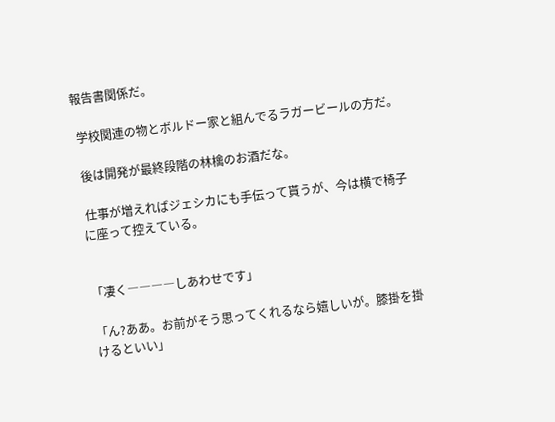報告書関係だ。

 学校関連の物とボルドー家と組んでるラガービールの方だ。

 後は開発が最終段階の林檎のお酒だな。

 仕事が増えればジェシカにも手伝って貰うが、今は横で椅子に座って控えている。


「凄く――――しあわせです」

「ん?ああ。お前がそう思ってくれるなら嬉しいが。膝掛を掛けるといい」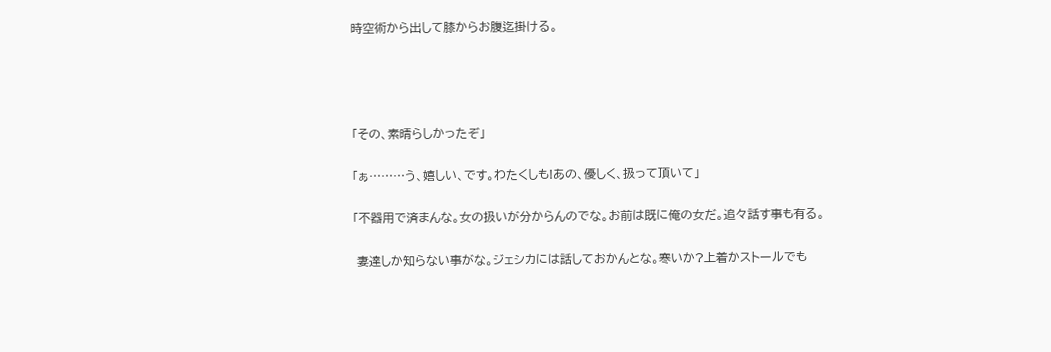時空術から出して膝からお腹迄掛ける。




「その、素晴らしかったぞ」

「ぁ………う、嬉しい、です。わたくしも!あの、優しく、扱って頂いて」

「不器用で済まんな。女の扱いが分からんのでな。お前は既に俺の女だ。追々話す事も有る。

 妻達しか知らない事がな。ジェシカには話しておかんとな。寒いか?上着かストールでも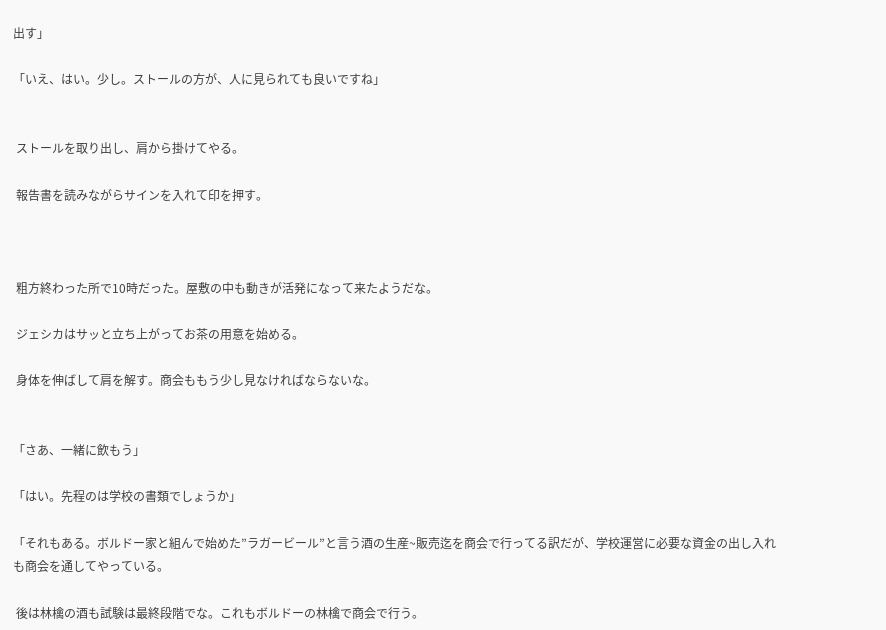出す」

「いえ、はい。少し。ストールの方が、人に見られても良いですね」


 ストールを取り出し、肩から掛けてやる。

 報告書を読みながらサインを入れて印を押す。



 粗方終わった所で10時だった。屋敷の中も動きが活発になって来たようだな。

 ジェシカはサッと立ち上がってお茶の用意を始める。

 身体を伸ばして肩を解す。商会ももう少し見なければならないな。


「さあ、一緒に飲もう」

「はい。先程のは学校の書類でしょうか」

「それもある。ボルドー家と組んで始めた”ラガービール”と言う酒の生産~販売迄を商会で行ってる訳だが、学校運営に必要な資金の出し入れも商会を通してやっている。

 後は林檎の酒も試験は最終段階でな。これもボルドーの林檎で商会で行う。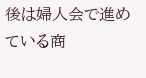後は婦人会で進めている商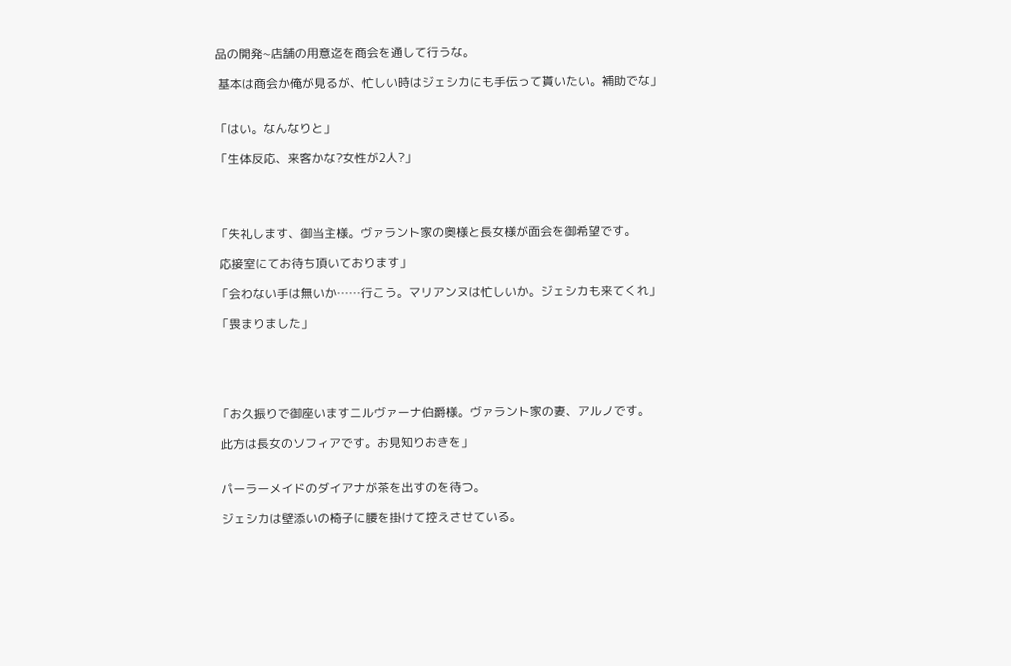品の開発~店舗の用意迄を商会を通して行うな。

 基本は商会か俺が見るが、忙しい時はジェシカにも手伝って貰いたい。補助でな」


「はい。なんなりと」

「生体反応、来客かな?女性が2人?」




「失礼します、御当主様。ヴァラント家の奥様と長女様が面会を御希望です。

 応接室にてお待ち頂いております」

「会わない手は無いか……行こう。マリアンヌは忙しいか。ジェシカも来てくれ」

「畏まりました」





「お久振りで御座いますニルヴァーナ伯爵様。ヴァラント家の妻、アルノです。

 此方は長女のソフィアです。お見知りおきを」


 パーラーメイドのダイアナが茶を出すのを待つ。

 ジェシカは壁添いの椅子に腰を掛けて控えさせている。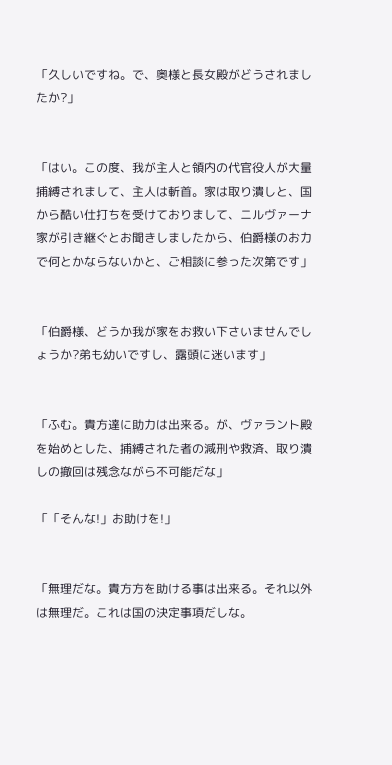「久しいですね。で、奥様と長女殿がどうされましたか?」


「はい。この度、我が主人と領内の代官役人が大量捕縛されまして、主人は斬首。家は取り潰しと、国から酷い仕打ちを受けておりまして、ニルヴァーナ家が引き継ぐとお聞きしましたから、伯爵様のお力で何とかならないかと、ご相談に参った次第です」


「伯爵様、どうか我が家をお救い下さいませんでしょうか?弟も幼いですし、露頭に迷います」


「ふむ。貴方達に助力は出来る。が、ヴァラント殿を始めとした、捕縛された者の減刑や救済、取り潰しの撤回は残念ながら不可能だな」

「「そんな!」お助けを!」


「無理だな。貴方方を助ける事は出来る。それ以外は無理だ。これは国の決定事項だしな。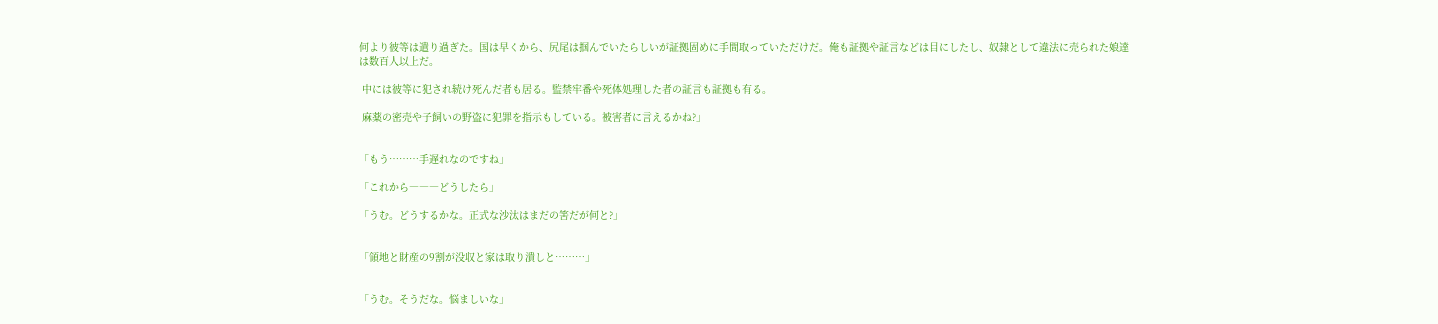何より彼等は遣り過ぎた。国は早くから、尻尾は掴んでいたらしいが証拠固めに手間取っていただけだ。俺も証拠や証言などは目にしたし、奴隷として違法に売られた娘達は数百人以上だ。

 中には彼等に犯され続け死んだ者も居る。監禁牢番や死体処理した者の証言も証拠も有る。

 麻薬の密売や子飼いの野盗に犯罪を指示もしている。被害者に言えるかね?」


「もう………手遅れなのですね」

「これから―――どうしたら」

「うむ。どうするかな。正式な沙汰はまだの筈だが何と?」


「領地と財産の9割が没収と家は取り潰しと………」


「うむ。そうだな。悩ましいな」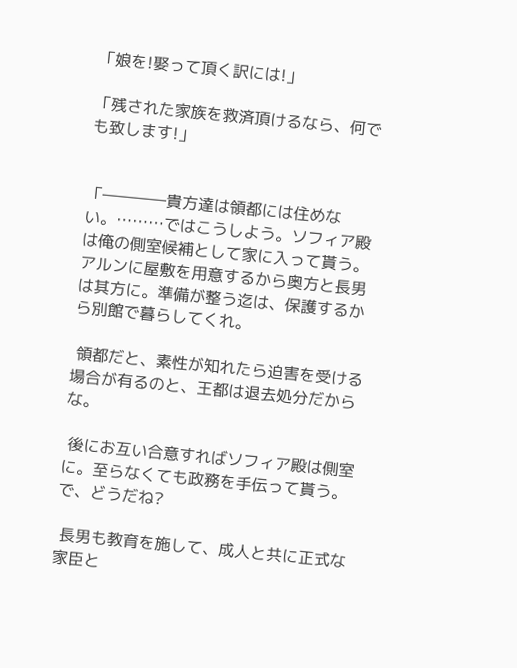「娘を!娶って頂く訳には!」

「残された家族を救済頂けるなら、何でも致します!」


「――――貴方達は領都には住めない。………ではこうしよう。ソフィア殿は俺の側室候補として家に入って貰う。アルンに屋敷を用意するから奥方と長男は其方に。準備が整う迄は、保護するから別館で暮らしてくれ。

 領都だと、素性が知れたら迫害を受ける場合が有るのと、王都は退去処分だからな。

 後にお互い合意すればソフィア殿は側室に。至らなくても政務を手伝って貰う。で、どうだね?

 長男も教育を施して、成人と共に正式な家臣と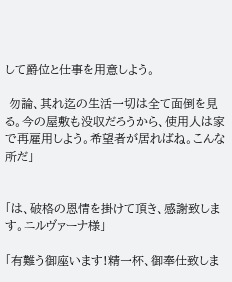して爵位と仕事を用意しよう。

 勿論、其れ迄の生活一切は全て面倒を見る。今の屋敷も没収だろうから、使用人は家で再雇用しよう。希望者が居ればね。こんな所だ」


「は、破格の恩情を掛けて頂き、感謝致します。ニルヴァーナ様」

「有難う御座います!精一杯、御奉仕致しま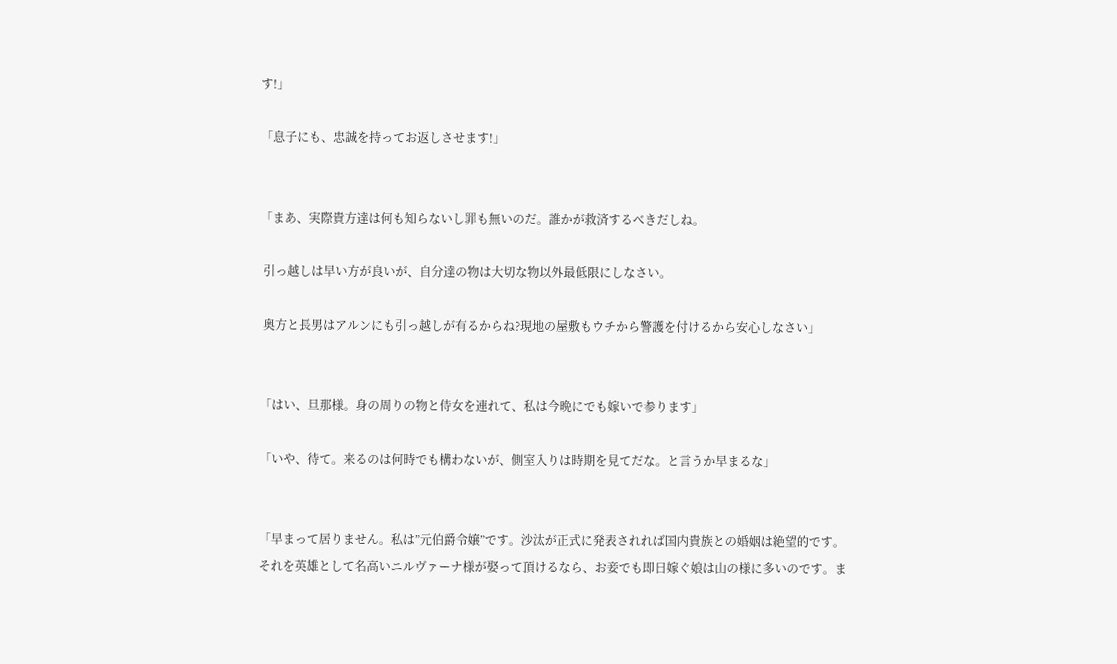す!」

「息子にも、忠誠を持ってお返しさせます!」


「まあ、実際貴方達は何も知らないし罪も無いのだ。誰かが救済するべきだしね。

 引っ越しは早い方が良いが、自分達の物は大切な物以外最低限にしなさい。

 奥方と長男はアルンにも引っ越しが有るからね?現地の屋敷もウチから警護を付けるから安心しなさい」


「はい、旦那様。身の周りの物と侍女を連れて、私は今晩にでも嫁いで参ります」

「いや、待て。来るのは何時でも構わないが、側室入りは時期を見てだな。と言うか早まるな」


「早まって居りません。私は”元伯爵令嬢”です。沙汰が正式に発表されれば国内貴族との婚姻は絶望的です。それを英雄として名高いニルヴァーナ様が娶って頂けるなら、お妾でも即日嫁ぐ娘は山の様に多いのです。ま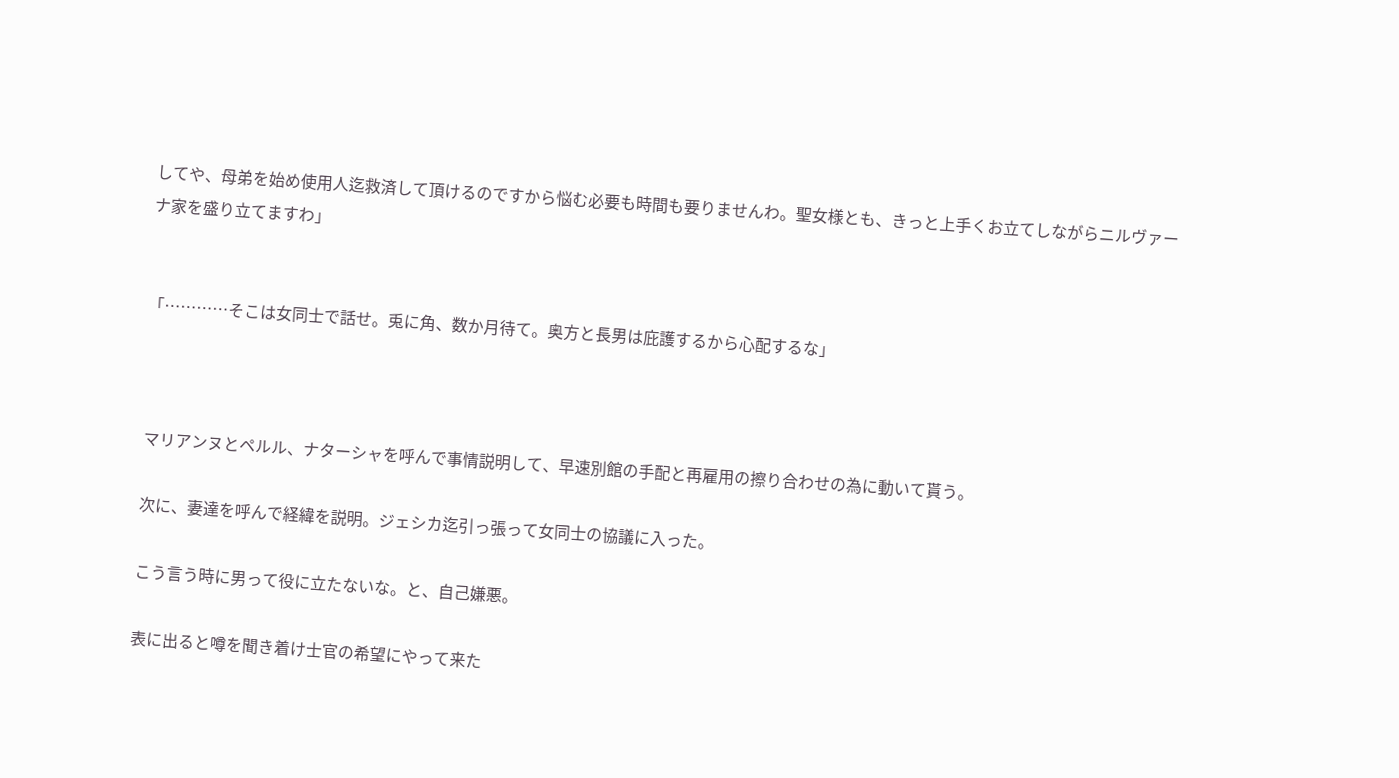してや、母弟を始め使用人迄救済して頂けるのですから悩む必要も時間も要りませんわ。聖女様とも、きっと上手くお立てしながらニルヴァーナ家を盛り立てますわ」


「…………そこは女同士で話せ。兎に角、数か月待て。奥方と長男は庇護するから心配するな」



 マリアンヌとペルル、ナターシャを呼んで事情説明して、早速別館の手配と再雇用の擦り合わせの為に動いて貰う。

 次に、妻達を呼んで経緯を説明。ジェシカ迄引っ張って女同士の協議に入った。

 こう言う時に男って役に立たないな。と、自己嫌悪。

 表に出ると噂を聞き着け士官の希望にやって来た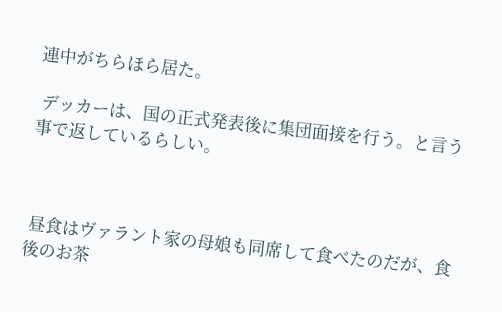連中がちらほら居た。

 デッカーは、国の正式発表後に集団面接を行う。と言う事で返しているらしい。



 昼食はヴァラント家の母娘も同席して食べたのだが、食後のお茶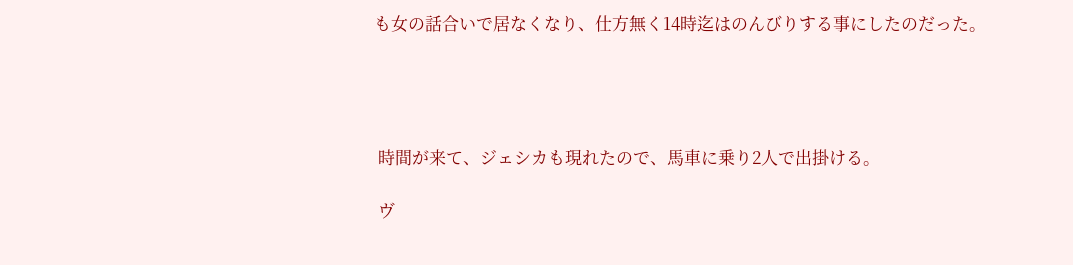も女の話合いで居なくなり、仕方無く14時迄はのんびりする事にしたのだった。




 時間が来て、ジェシカも現れたので、馬車に乗り2人で出掛ける。

 ヴ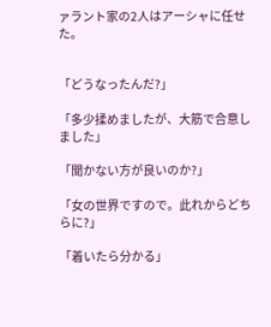ァラント家の2人はアーシャに任せた。


「どうなったんだ?」

「多少揉めましたが、大筋で合意しました」

「聞かない方が良いのか?」

「女の世界ですので。此れからどちらに?」

「着いたら分かる」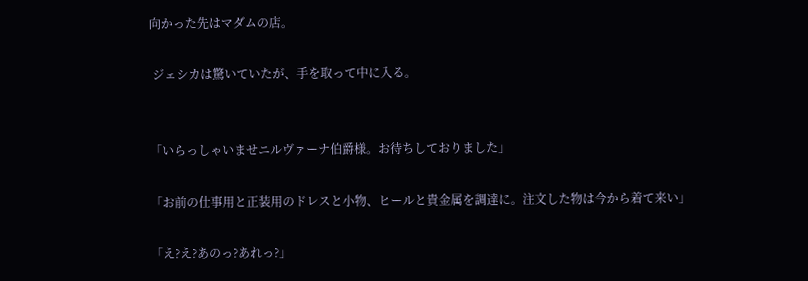向かった先はマダムの店。

 ジェシカは驚いていたが、手を取って中に入る。


「いらっしゃいませニルヴァーナ伯爵様。お待ちしておりました」

「お前の仕事用と正装用のドレスと小物、ヒールと貴金属を調達に。注文した物は今から着て来い」

「え?え?あのっ?あれっ?」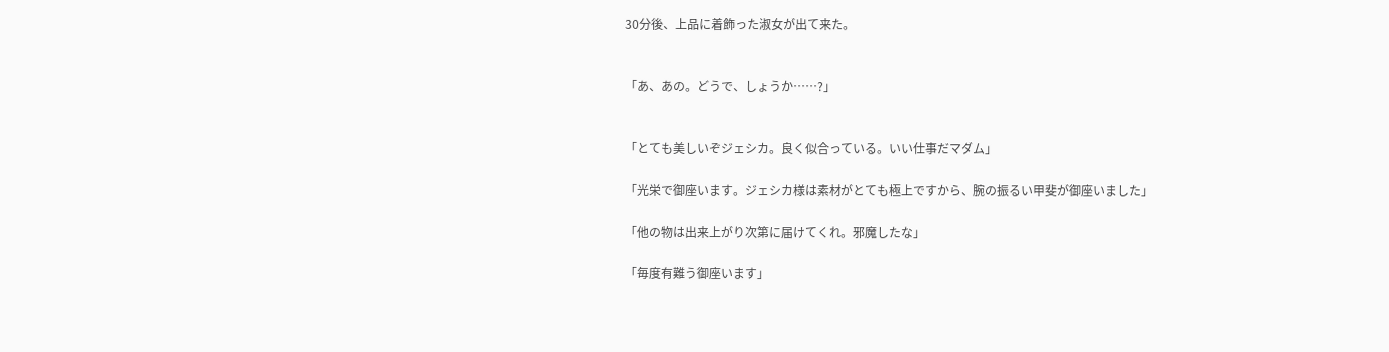30分後、上品に着飾った淑女が出て来た。


「あ、あの。どうで、しょうか……?」


「とても美しいぞジェシカ。良く似合っている。いい仕事だマダム」

「光栄で御座います。ジェシカ様は素材がとても極上ですから、腕の振るい甲斐が御座いました」

「他の物は出来上がり次第に届けてくれ。邪魔したな」

「毎度有難う御座います」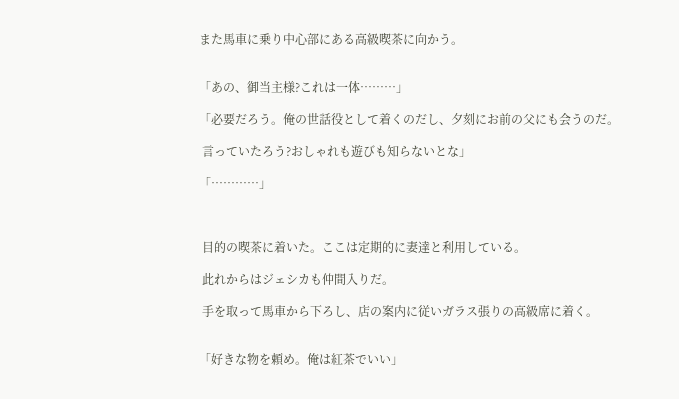また馬車に乗り中心部にある高級喫茶に向かう。


「あの、御当主様?これは一体………」

「必要だろう。俺の世話役として着くのだし、夕刻にお前の父にも会うのだ。

 言っていたろう?おしゃれも遊びも知らないとな」

「…………」



 目的の喫茶に着いた。ここは定期的に妻達と利用している。

 此れからはジェシカも仲間入りだ。

 手を取って馬車から下ろし、店の案内に従いガラス張りの高級席に着く。


「好きな物を頼め。俺は紅茶でいい」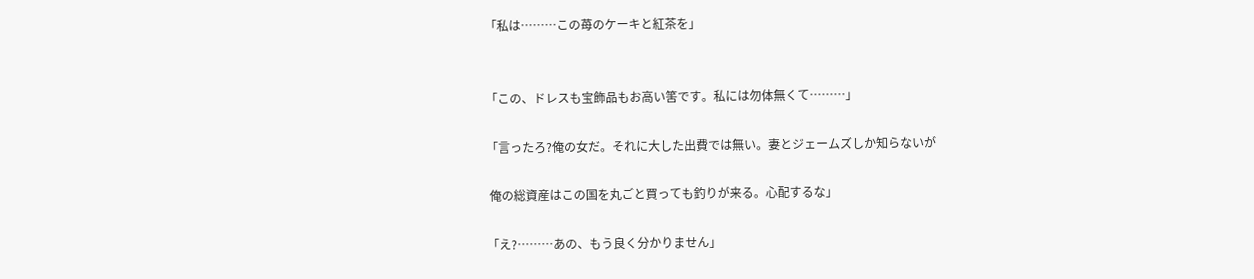「私は………この苺のケーキと紅茶を」


「この、ドレスも宝飾品もお高い筈です。私には勿体無くて………」

「言ったろ?俺の女だ。それに大した出費では無い。妻とジェームズしか知らないが

 俺の総資産はこの国を丸ごと買っても釣りが来る。心配するな」

「え?………あの、もう良く分かりません」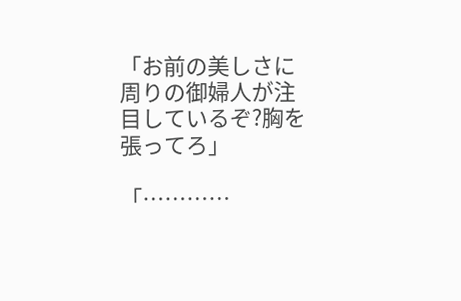「お前の美しさに周りの御婦人が注目しているぞ?胸を張ってろ」

「…………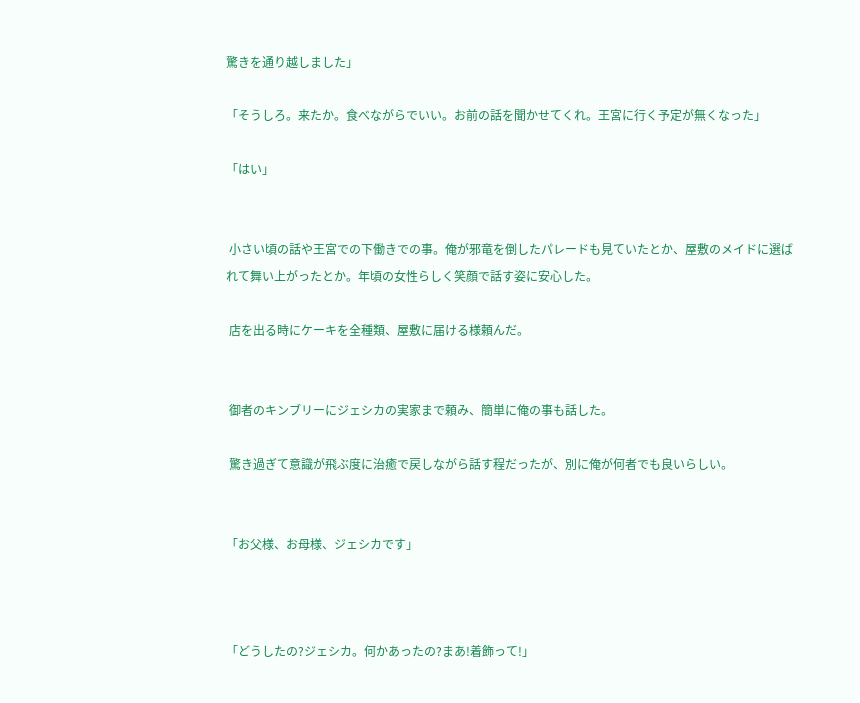驚きを通り越しました」

「そうしろ。来たか。食べながらでいい。お前の話を聞かせてくれ。王宮に行く予定が無くなった」

「はい」


 小さい頃の話や王宮での下働きでの事。俺が邪竜を倒したパレードも見ていたとか、屋敷のメイドに選ばれて舞い上がったとか。年頃の女性らしく笑顔で話す姿に安心した。

 店を出る時にケーキを全種類、屋敷に届ける様頼んだ。


 御者のキンブリーにジェシカの実家まで頼み、簡単に俺の事も話した。

 驚き過ぎて意識が飛ぶ度に治癒で戻しながら話す程だったが、別に俺が何者でも良いらしい。


「お父様、お母様、ジェシカです」



「どうしたの?ジェシカ。何かあったの?まあ!着飾って!」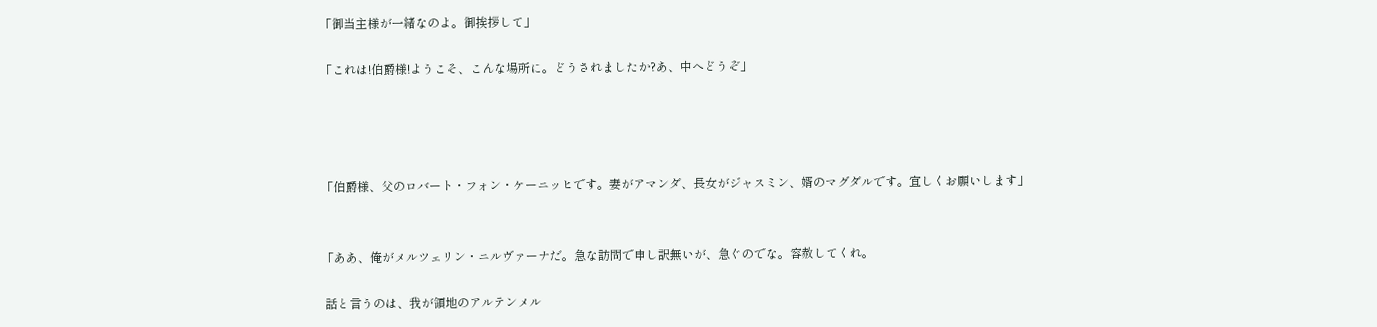「御当主様が一緒なのよ。御挨拶して」

「これは!伯爵様!ようこそ、こんな場所に。どうされましたか?あ、中へどうぞ」




「伯爵様、父のロバート・フォン・ケーニッヒです。妻がアマンダ、長女がジャスミン、婿のマグダルです。宜しくお願いします」


「ああ、俺がメルツェリン・ニルヴァーナだ。急な訪問で申し訳無いが、急ぐのでな。容赦してくれ。

 話と言うのは、我が領地のアルテンメル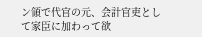ン領で代官の元、会計官吏として家臣に加わって欲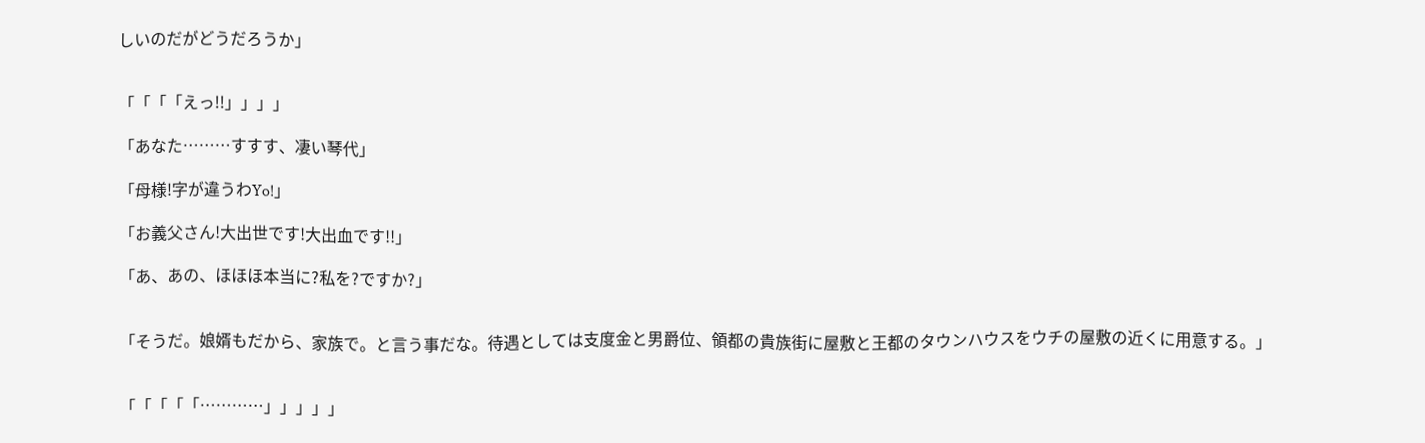しいのだがどうだろうか」


「「「「えっ!!」」」」

「あなた………すすす、凄い琴代」

「母様!字が違うわYo!」

「お義父さん!大出世です!大出血です!!」

「あ、あの、ほほほ本当に?私を?ですか?」


「そうだ。娘婿もだから、家族で。と言う事だな。待遇としては支度金と男爵位、領都の貴族街に屋敷と王都のタウンハウスをウチの屋敷の近くに用意する。」


「「「「「…………」」」」」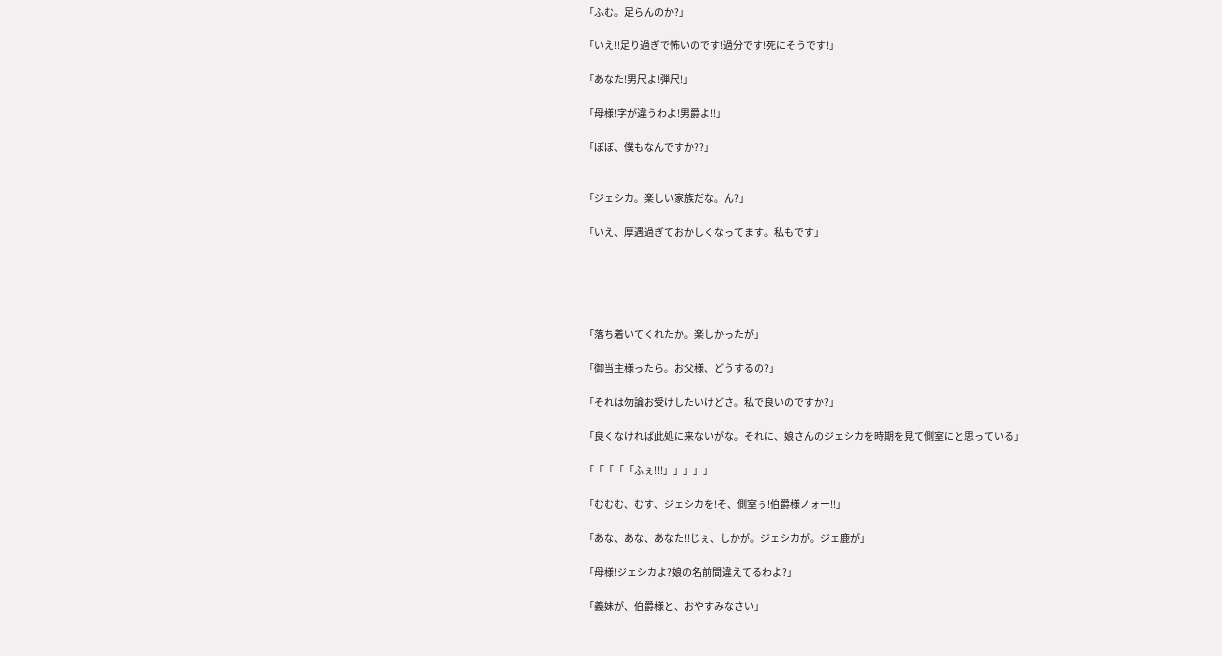「ふむ。足らんのか?」

「いえ!!足り過ぎで怖いのです!過分です!死にそうです!」

「あなた!男尺よ!弾尺!」

「母様!字が違うわよ!男爵よ!!」

「ぼぼ、僕もなんですか??」


「ジェシカ。楽しい家族だな。ん?」

「いえ、厚遇過ぎておかしくなってます。私もです」





「落ち着いてくれたか。楽しかったが」

「御当主様ったら。お父様、どうするの?」

「それは勿論お受けしたいけどさ。私で良いのですか?」

「良くなければ此処に来ないがな。それに、娘さんのジェシカを時期を見て側室にと思っている」

「「「「「ふぇ!!!」」」」」

「むむむ、むす、ジェシカを!そ、側室ぅ!伯爵様ノォー!!」

「あな、あな、あなた!!じぇ、しかが。ジェシカが。ジェ鹿が」

「母様!ジェシカよ?娘の名前間違えてるわよ?」

「義妹が、伯爵様と、おやすみなさい」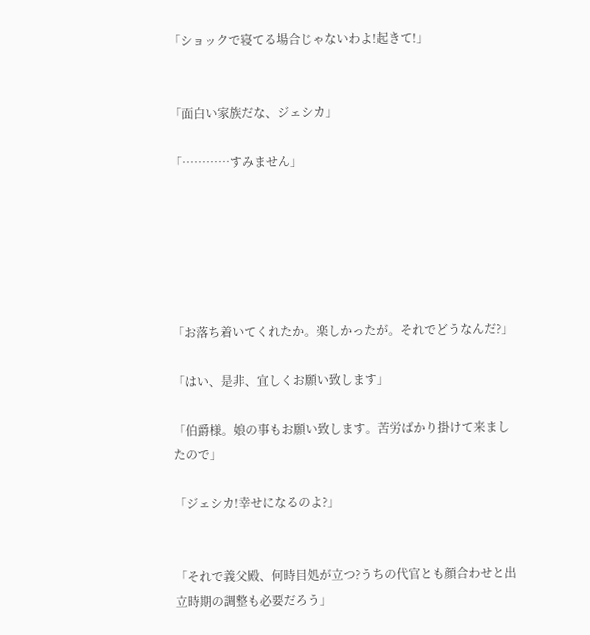「ショックで寝てる場合じゃないわよ!起きて!」


「面白い家族だな、ジェシカ」

「…………すみません」






「お落ち着いてくれたか。楽しかったが。それでどうなんだ?」

「はい、是非、宜しくお願い致します」

「伯爵様。娘の事もお願い致します。苦労ばかり掛けて来ましたので」

「ジェシカ!幸せになるのよ?」


「それで義父殿、何時目処が立つ?うちの代官とも顔合わせと出立時期の調整も必要だろう」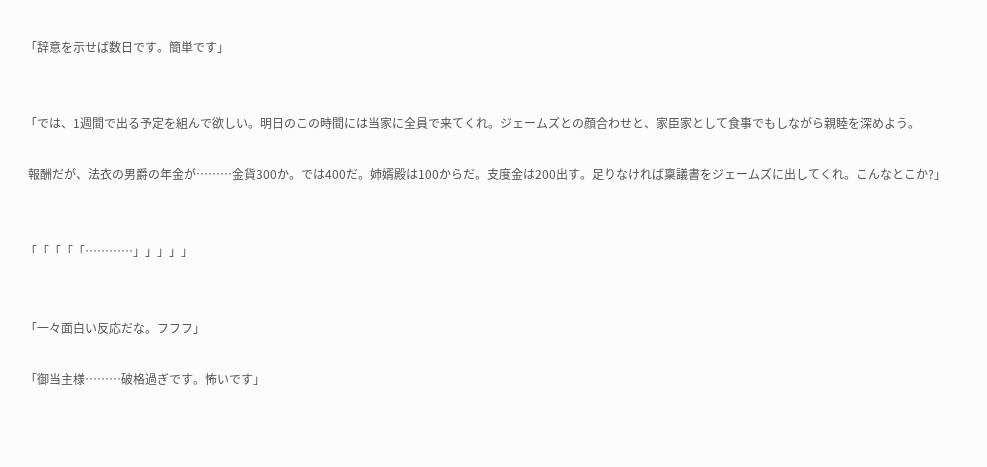「辞意を示せば数日です。簡単です」


「では、1週間で出る予定を組んで欲しい。明日のこの時間には当家に全員で来てくれ。ジェームズとの顔合わせと、家臣家として食事でもしながら親睦を深めよう。

 報酬だが、法衣の男爵の年金が………金貨300か。では400だ。姉婿殿は100からだ。支度金は200出す。足りなければ稟議書をジェームズに出してくれ。こんなとこか?」


「「「「「…………」」」」」


「一々面白い反応だな。フフフ」

「御当主様………破格過ぎです。怖いです」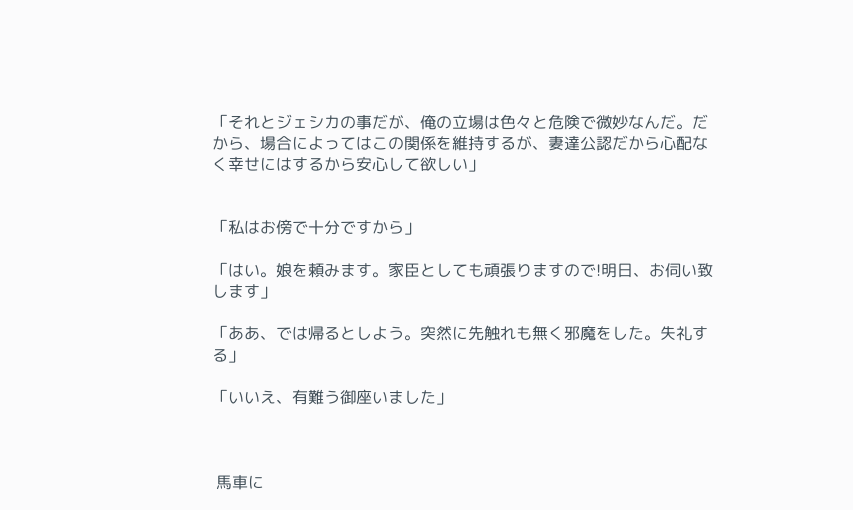「それとジェシカの事だが、俺の立場は色々と危険で微妙なんだ。だから、場合によってはこの関係を維持するが、妻達公認だから心配なく幸せにはするから安心して欲しい」


「私はお傍で十分ですから」

「はい。娘を頼みます。家臣としても頑張りますので!明日、お伺い致します」

「ああ、では帰るとしよう。突然に先触れも無く邪魔をした。失礼する」

「いいえ、有難う御座いました」



 馬車に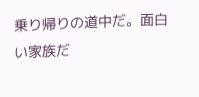乗り帰りの道中だ。面白い家族だ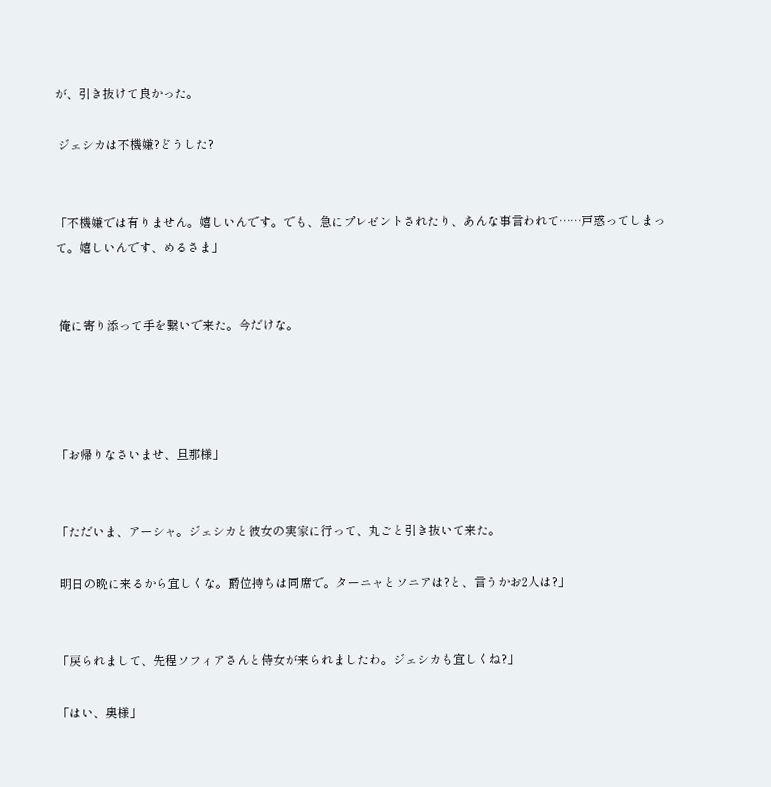が、引き抜けて良かった。

 ジェシカは不機嫌?どうした?


「不機嫌では有りません。嬉しいんです。でも、急にプレゼントされたり、あんな事言われて……戸惑ってしまって。嬉しいんです、めるさま」


 俺に寄り添って手を繋いで来た。今だけな。




「お帰りなさいませ、旦那様」


「ただいま、アーシャ。ジェシカと彼女の実家に行って、丸ごと引き抜いて来た。

 明日の晩に来るから宜しくな。爵位持ちは同席で。ターニャとソニアは?と、言うかお2人は?」


「戻られまして、先程ソフィアさんと侍女が来られましたわ。ジェシカも宜しくね?」

「はい、奥様」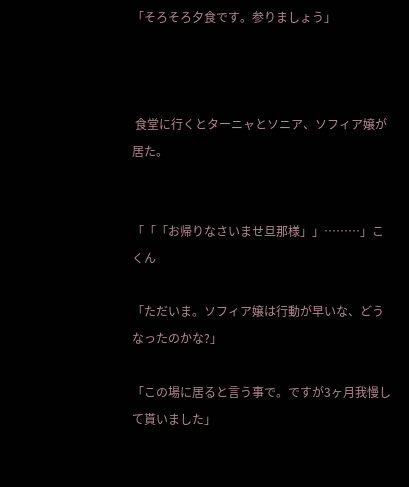「そろそろ夕食です。参りましょう」



 食堂に行くとターニャとソニア、ソフィア嬢が居た。


「「「お帰りなさいませ旦那様」」………」こくん

「ただいま。ソフィア嬢は行動が早いな、どうなったのかな?」

「この場に居ると言う事で。ですが3ヶ月我慢して貰いました」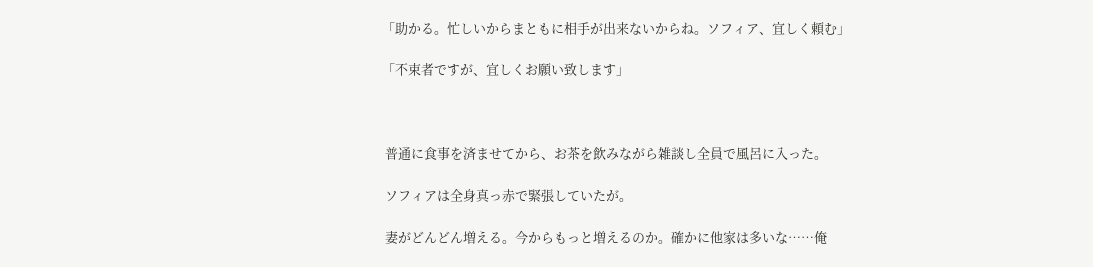「助かる。忙しいからまともに相手が出来ないからね。ソフィア、宜しく頼む」

「不束者ですが、宜しくお願い致します」



 普通に食事を済ませてから、お茶を飲みながら雑談し全員で風呂に入った。

 ソフィアは全身真っ赤で緊張していたが。

 妻がどんどん増える。今からもっと増えるのか。確かに他家は多いな……俺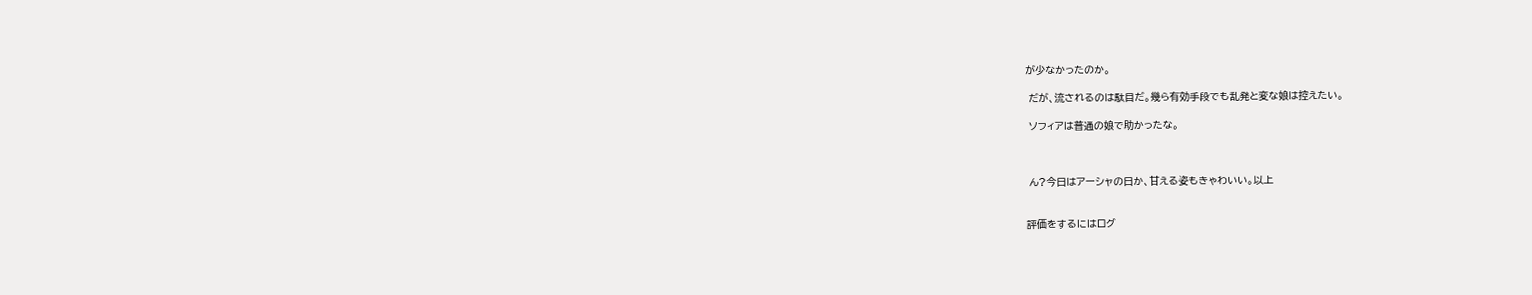が少なかったのか。

 だが、流されるのは駄目だ。幾ら有効手段でも乱発と変な娘は控えたい。

 ソフィアは普通の娘で助かったな。



 ん?今日はアーシャの日か、甘える姿もきゃわいい。以上


評価をするにはログ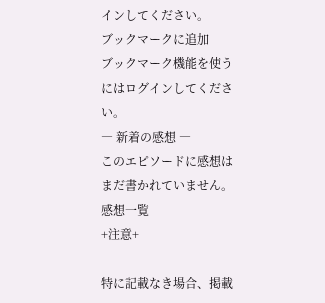インしてください。
ブックマークに追加
ブックマーク機能を使うにはログインしてください。
― 新着の感想 ―
このエピソードに感想はまだ書かれていません。
感想一覧
+注意+

特に記載なき場合、掲載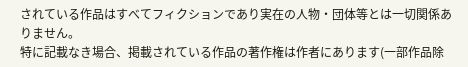されている作品はすべてフィクションであり実在の人物・団体等とは一切関係ありません。
特に記載なき場合、掲載されている作品の著作権は作者にあります(一部作品除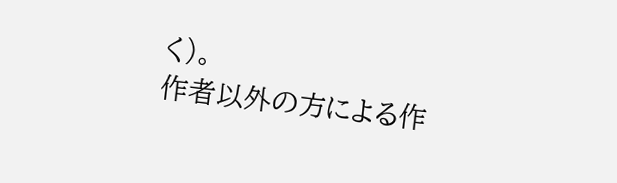く)。
作者以外の方による作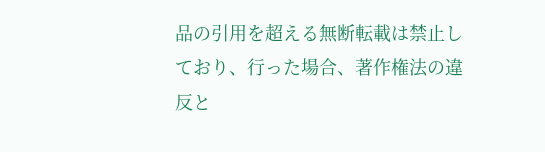品の引用を超える無断転載は禁止しており、行った場合、著作権法の違反と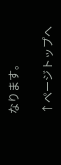なります。

↑ページトップへ